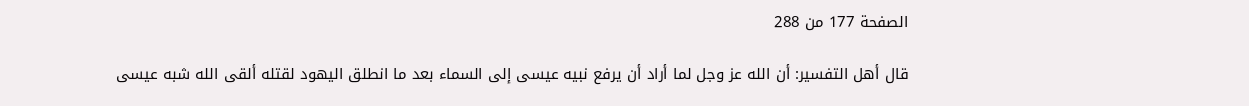الصفحة 177 من 288

قال أهل التفسير: أن الله عز وجل لما أراد أن يرفع نبيه عيسى إلى السماء بعد ما انطلق اليهود لقتله ألقى الله شبه عيسى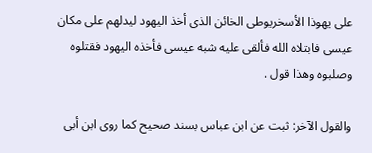على يهوذا الأسخريوطى الخائن الذى أخذ اليهود ليدلهم على مكان عيسى فابتلاه الله فألقى عليه شبه عيسى فأخذه اليهود فقتلوه وصلبوه وهذا قول .

والقول الآخر: ثبت عن ابن عباس بسند صحيح كما روى ابن أبى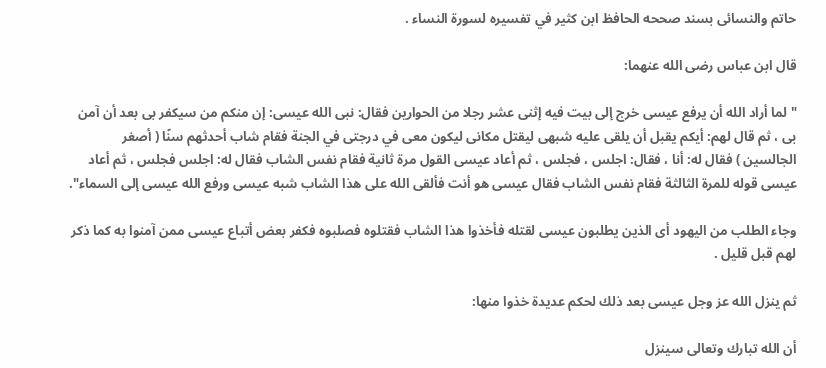حاتم والنسائى بسند صححه الحافظ ابن كثير في تفسيره لسورة النساء .

قال ابن عباس رضى الله عنهما:

"لما أراد الله أن يرفع عيسى خرج إلى بيت فيه إثنى عشر رجلا من الحوارين فقال: نبى الله عيسى: إن منكم من سيكفر بى بعد أن آمن بى ، ثم قال لهم: أيكم يقبل أن يلقى عليه شبهى ليقتل مكانى ليكون معى في درجتى في الجنة فقام شاب أحدثهم سنًا ( أصغر الجالسين ) فقال له: أنا ، فقال: اجلس ، فجلس ، ثم أعاد عيسى القول مرة ثانية فقام نفس الشاب فقال له: اجلس فجلس ، ثم أعاد عيسى قوله للمرة الثالثة فقام نفس الشاب فقال عيسى هو أنت فألقى الله على هذا الشاب شبه عيسى ورفع الله عيسى إلى السماء".

وجاء الطلب من اليهود أى الذين يطلبون عيسى لقتله فأخذوا هذا الشاب فقتلوه فصلبوه فكفر بعض أتباع عيسى ممن آمنوا به كما ذكر لهم قبل قليل .

ثم ينزل الله عز وجل عيسى بعد ذلك لحكم عديدة خذوا منها:

أن الله تبارك وتعالى سينزل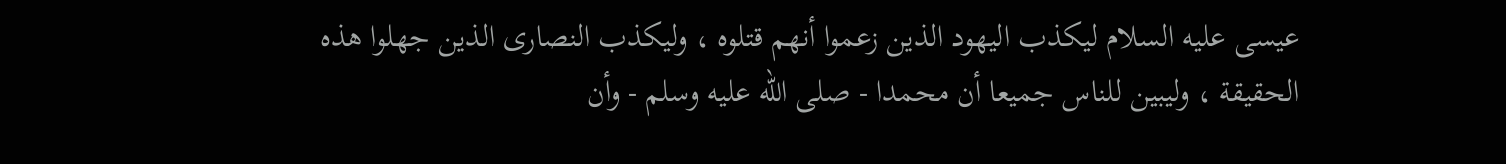عيسى عليه السلام ليكذب اليهود الذين زعموا أنهم قتلوه ، وليكذب النصارى الذين جهلوا هذه الحقيقة ، وليبين للناس جميعا أن محمدا - صلى الله عليه وسلم - وأن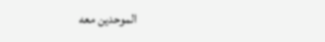الموحدين معه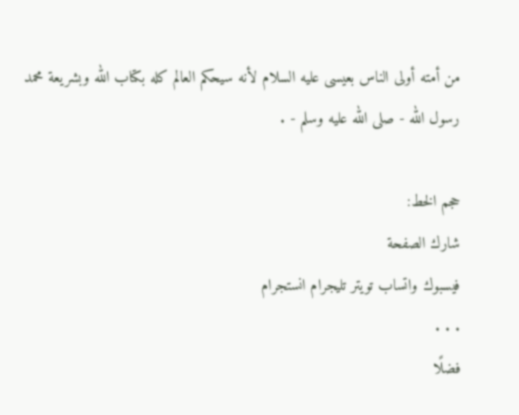من أمته أولى الناس بعيسى عليه السلام لأنه سيحكم العالم كله بكتاب الله وبشريعة محمد رسول الله - صلى الله عليه وسلم - .

حجم الخط:
شارك الصفحة
فيسبوك واتساب تويتر تليجرام انستجرام
. . .
فضلًا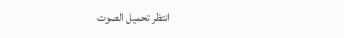انتظر تحميل الصوت